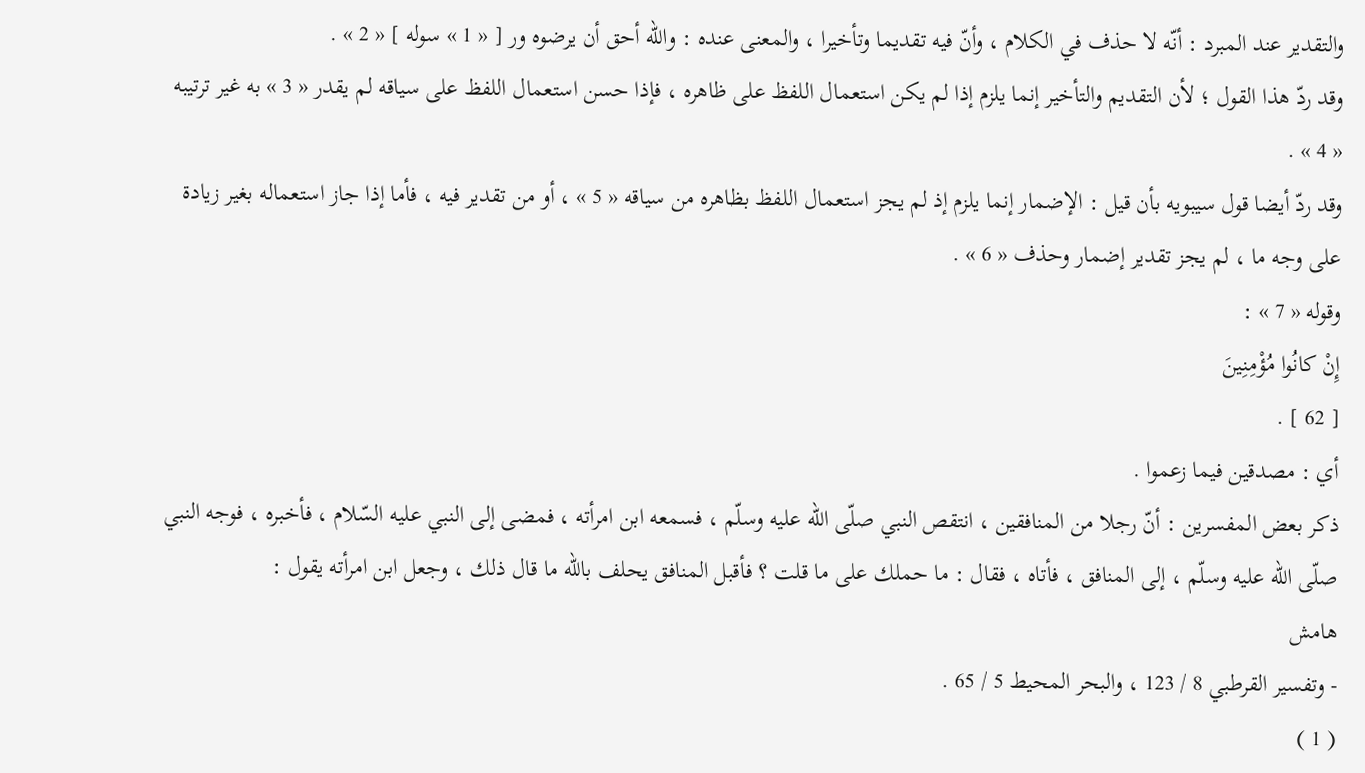والتقدير عند المبرد : أنّه لا حذف في الكلام ، وأنّ فيه تقديما وتأخيرا ، والمعنى عنده : واللّه أحق أن يرضوه ور [ « 1 » سوله ] « 2 » .
وقد ردّ هذا القول ؛ لأن التقديم والتأخير إنما يلزم إذا لم يكن استعمال اللفظ على ظاهره ، فإذا حسن استعمال اللفظ على سياقه لم يقدر « 3 » به غير ترتيبه « 4 » .
وقد ردّ أيضا قول سيبويه بأن قيل : الإضمار إنما يلزم إذ لم يجز استعمال اللفظ بظاهره من سياقه « 5 » ، أو من تقدير فيه ، فأما إذا جاز استعماله بغير زيادة على وجه ما ، لم يجز تقدير إضمار وحذف « 6 » .
وقوله « 7 » :
إِنْ كانُوا مُؤْمِنِينَ
[ 62 ] .
أي : مصدقين فيما زعموا .
ذكر بعض المفسرين : أنّ رجلا من المنافقين ، انتقص النبي صلّى اللّه عليه وسلّم ، فسمعه ابن امرأته ، فمضى إلى النبي عليه السّلام ، فأخبره ، فوجه النبي صلّى اللّه عليه وسلّم ، إلى المنافق ، فأتاه ، فقال : ما حملك على ما قلت ؟ فأقبل المنافق يحلف باللّه ما قال ذلك ، وجعل ابن امرأته يقول :
هامش
- وتفسير القرطبي 8 / 123 ، والبحر المحيط 5 / 65 .
( 1 )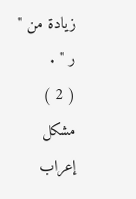زيادة من " ر " .
( 2 ) مشكل إعراب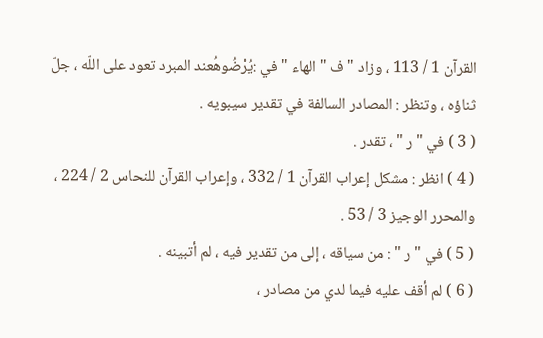القرآن 1 / 113 ، وزاد " ف " الهاء " في :يُرْضُوهُعند المبرد تعود على اللّه ، جلّ ثناؤه ، وتنظر : المصادر السالفة في تقدير سيبويه .
( 3 ) في " ر " ، تقدر .
( 4 ) انظر : مشكل إعراب القرآن 1 / 332 ، وإعراب القرآن للنحاس 2 / 224 ، والمحرر الوجيز 3 / 53 .
( 5 ) في " ر " : من سياقه ، إلى من تقدير فيه ، لم أتبينه .
( 6 ) لم أقف عليه فيما لدي من مصادر ،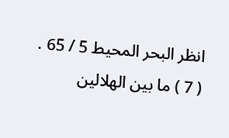انظر البحر المحيط 5 / 65 .
( 7 ) ما بين الهلالين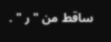ساقط من " ر " .